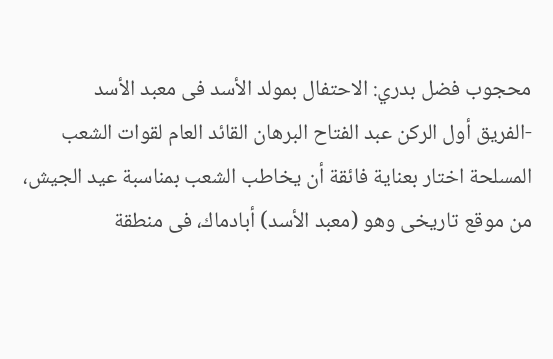محجوب فضل بدري: الاحتفال بمولد الأسد فى معبد الأسد
-الفريق أول الركن عبد الفتاح البرهان القائد العام لقوات الشعب المسلحة اختار بعناية فائقة أن يخاطب الشعب بمناسبة عيد الجيش، من موقع تاريخى وهو (معبد الأسد) أبادماك، فى منطقة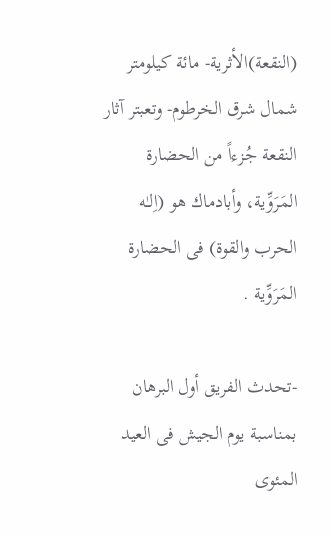(النقعة)الأثرية- مائة كيلومتر شمال شرق الخرطوم- وتعبتر آثار النقعة جُزءاً من الحضارة المَرَوِّية، وأبادماك هو (اِلـٰه الحرب والقوة) فى الحضارة المَرَوِّية .

-تحدث الفريق أول البرهان بمناسبة يوم الجيش فى العيد المئوى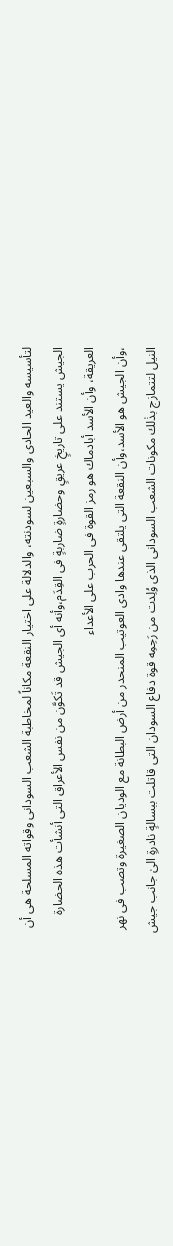لتأسيسه والعيد الحادى والسبعين لسودنته، والدلالة على اختيار النقعة مكاناً لمخاطبة الشعب السودانى وقواته المسلحة هى أن الجيش يستند على تاريخٍ عريقٍ وحضارةٍ ضاربةٍ فى القِدَم،وأنه أى الجيش قد تَكوَّن من نفس الأعراق التى أنشأت هذه الحضارة العريقة، وأن الأسد أبادماك هو رمز القوة فى الحرب على الأعداء
،وأن الجيش هو الأسد،وأن النقعة التى يلتقى عندها وادى العوتيب المنحدر من أرض البطانة مع الوديان الصغيرة وتصب فى نهر النيل لتتمازج بذٰلك مكونات الشعب السودانى الذى وُلِدت من رَحِمِه قوة دفاع السودان التى قاتلت ببسالةٍ نادرةٍ الىٰ جانب جيش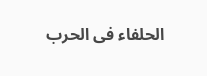الحلفاء فى الحرب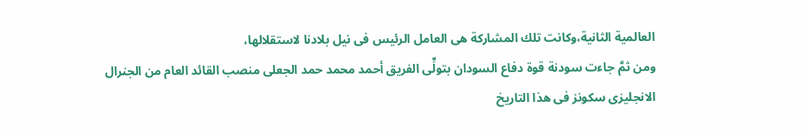العالمية الثانية،وكانت تلك المشاركة هى العامل الرئيس فى نيل بلادنا لاستقلالها،
ومن ثمَّ جاءت سودنة قوة دفاع السودان بتولٍّى الفريق أحمد محمد حمد الجعلى منصب القائد العام من الجنرال الانجليزى سكونز فى هذا التاريخ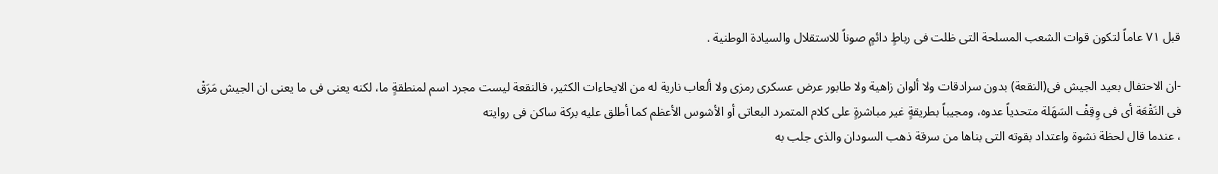قبل ٧١ عاماً لتكون قوات الشعب المسلحة التى ظلت فى رباطٍ دائمٍ صوناً للاستقلال والسيادة الوطنية .

-ان الاحتفال بعيد الجيش فى(النقعة) بدون سرادقات ولا ألوان زاهية ولا طابور عرض عسكرى رمزى ولا ألعاب نارية له من الايحاءات الكثير، فالنقعة ليست مجرد اسم لمنطقةٍ ما، لكنه يعنى فى ما يعنى ان الجيش مَرَقْ فى النَقْعَة أى فى وِقِفْ السَهَلة متحدياً عدوه، ومجيباً بطريقةٍ غير مباشرةٍ على كلام المتمرد البعاتى أو الأشوس الأعظم كما أطلق عليه بركة ساكن فى روايته
، عندما قال لحظة نشوة واعتداد بقوته التى بناها من سرقة ذهب السودان والذى جلب به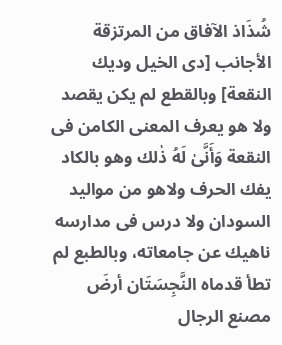شُذَاذ الآفاق من المرتزقة الأجانب [دى الخيل وديك النقعة] وبالقطع لم يكن يقصد ولا هو يعرف المعنى الكامن فى النقعة وَأَنَّىٰ لَهُ ذٰلك وهو بالكاد يفك الحرف ولاهو من مواليد السودان ولا درس فى مدارسه ناهيك عن جامعاته، وبالطبع لم تطأ قدماه النَّجِسَتَان أرضَ مصنع الرجال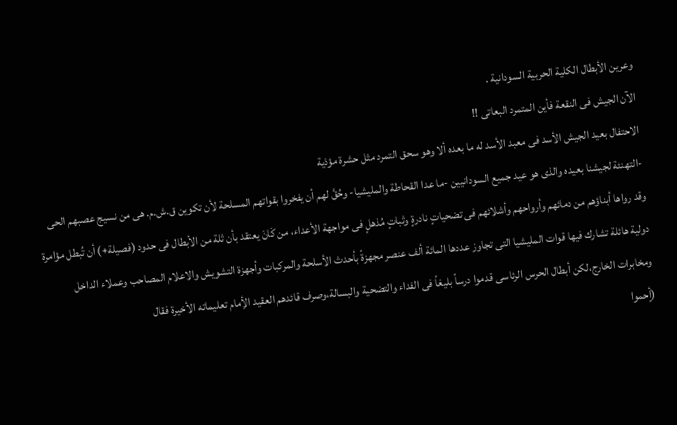وعرين الأبطال الكلية الحربية السودانية .
الآن الجيش فى النقعة فأين المتمرد البعاتى !!
الاحتفال بعيد الجيش الأسد فى معبد الأسد له ما بعده ألا وهو سحق التمرد مثل حشرة مؤذية
-التهنئة لجيشنا بعيده والذى هو عيد جميع السودانيين -ما عدا القحاطة والمليشيا- وحُقَّ لهم أن يفخروا بقواتهم المسلحة لأن تكوين ق.ش.م. هى من نسيج عصبهم الحى وقد رواها أبناؤهم من دمائهم وأرواحهم وأشلائهم فى تضحياتٍ نادرةٍ وثباتٍ مُذهلٍ فى مواجهة الأعداء، من كَانَ يعتقد بأن ثلة من الأبطال فى حدود (فصيلة+) أن تُبطل مؤامرة دولية هائلة تشارك فيها قوات المليشيا التى تجاوز عددها المائة ألف عنصر مجهزةً بأحدث الأسلحة والمركبات وأجهزة التشويش والاعلام المصاحب وعملاء الداخل ومخابرات الخارج،لكن أبطال الحرس الرئاسى قدموا درساً بليغاً فى الفداء والتضحية والبسالة،وصرف قائدهم العقيد الأِمام تعليماته الأخيرة فقال
(أٍحموا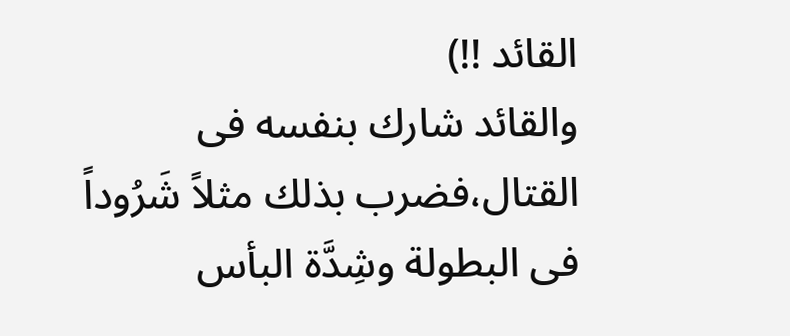القائد !!)
والقائد شارك بنفسه فى القتال،فضرب بذلك مثلاً شَرُوداً فى البطولة وشِدَّة البأس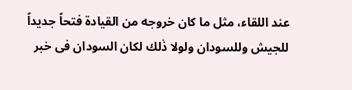عند اللقاء، مثل ما كان خروجه من القيادة فتحاً جديداً للجيش وللسودان ولولا ذٰلك لكان السودان فى خبر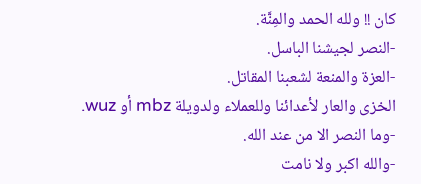كان !! ولله الحمد والمِنَّة.
-النصر لجيشنا الباسل.
-العزة والمنعة لشعبنا المقاتل.
الخزى والعار لأعدائنا وللعملاء ولدويلة mbz أو wuz.
-وما النصر الا من عند الله.
-والله اكبر ولا نامت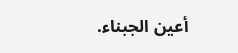أعين الجبناء.